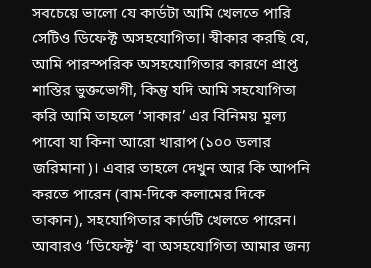সবচেয়ে ভালো যে কার্ডটা আমি খেলতে পারি সেটিও ডিফেক্ট অসহযোগিতা। স্বীকার করছি যে, আমি পারস্পরিক অসহযোগিতার কারণে প্রাপ্ত শাস্তির ভুক্তভোগী, কিন্তু যদি আমি সহযোগিতা করি আমি তাহলে ‘সাকার’ এর বিনিময় মূল্য পাবো যা কিনা আরো খারাপ (১০০ ডলার জরিমানা)। এবার তাহলে দেখুন আর কি আপনি করতে পারেন (বাম-দিকে কলামের দিকে তাকান), সহযোগিতার কার্ডটি খেলতে পারেন। আবারও ‘ডিফেক্ট’ বা অসহযোগিতা আমার জন্য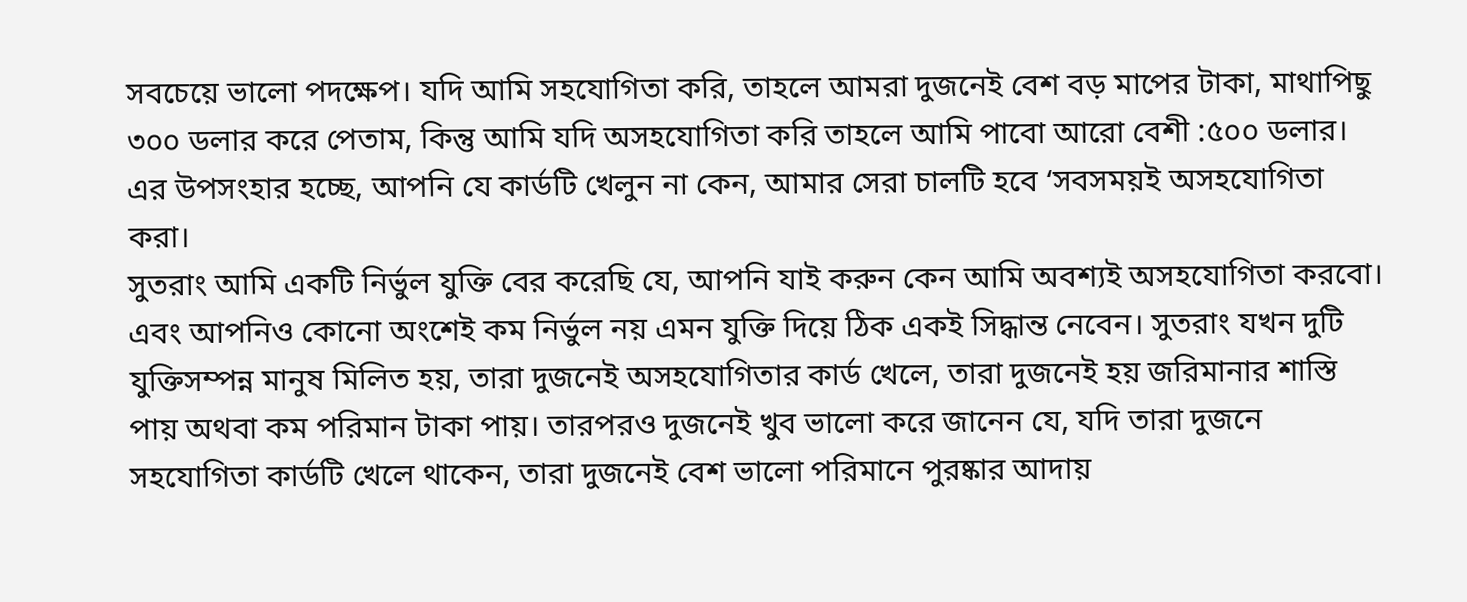সবচেয়ে ভালো পদক্ষেপ। যদি আমি সহযোগিতা করি, তাহলে আমরা দুজনেই বেশ বড় মাপের টাকা, মাথাপিছু ৩০০ ডলার করে পেতাম, কিন্তু আমি যদি অসহযোগিতা করি তাহলে আমি পাবো আরো বেশী :৫০০ ডলার। এর উপসংহার হচ্ছে, আপনি যে কার্ডটি খেলুন না কেন, আমার সেরা চালটি হবে ‘সবসময়ই অসহযোগিতা করা।
সুতরাং আমি একটি নির্ভুল যুক্তি বের করেছি যে, আপনি যাই করুন কেন আমি অবশ্যই অসহযোগিতা করবো। এবং আপনিও কোনো অংশেই কম নির্ভুল নয় এমন যুক্তি দিয়ে ঠিক একই সিদ্ধান্ত নেবেন। সুতরাং যখন দুটি যুক্তিসম্পন্ন মানুষ মিলিত হয়, তারা দুজনেই অসহযোগিতার কার্ড খেলে, তারা দুজনেই হয় জরিমানার শাস্তি পায় অথবা কম পরিমান টাকা পায়। তারপরও দুজনেই খুব ভালো করে জানেন যে, যদি তারা দুজনে সহযোগিতা কার্ডটি খেলে থাকেন, তারা দুজনেই বেশ ভালো পরিমানে পুরষ্কার আদায়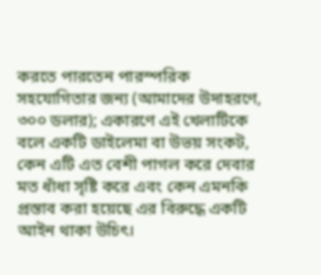করতে পারতেন পারস্পরিক সহযোগিতার জন্য (আমাদের উদাহরণে, ৩০০ ডলার); একারণে এই খেলাটিকে বলে একটি ডাইলেমা বা উভয় সংকট, কেন এটি এত বেশী পাগল করে দেবার মত ধাঁধা সৃষ্টি করে এবং কেন এমনকি প্রস্তাব করা হয়েছে এর বিরুদ্ধে একটি আইন থাকা উচিৎ।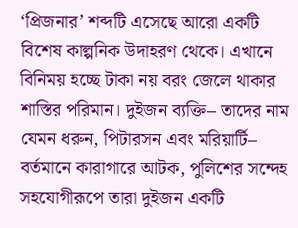‘প্রিজনার’ শব্দটি এসেছে আরো একটি বিশেষ কাল্পনিক উদাহরণ থেকে। এখানে বিনিময় হচ্ছে টাকা নয় বরং জেলে থাকার শাস্তির পরিমান। দুইজন ব্যক্তি– তাদের নাম যেমন ধরুন, পিটারসন এবং মরিয়ার্টি– বর্তমানে কারাগারে আটক, পুলিশের সন্দেহ সহযোগীরূপে তারা দুইজন একটি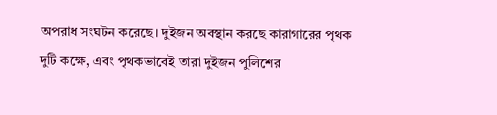অপরাধ সংঘটন করেছে। দুইজন অবস্থান করছে কারাগারের পৃথক দুটি কক্ষে, এবং পৃথকভাবেই তারা দুইজন পুলিশের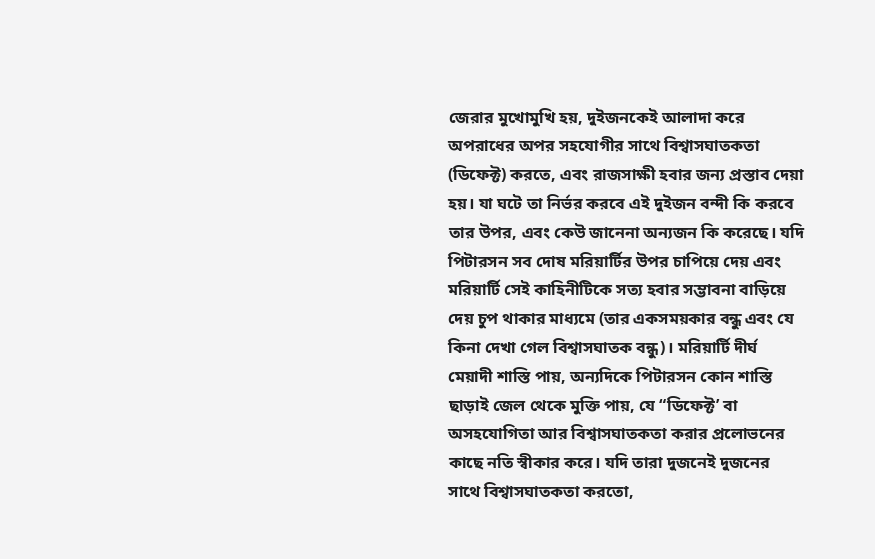জেরার মুখোমুখি হয়, দুইজনকেই আলাদা করে অপরাধের অপর সহযোগীর সাথে বিশ্বাসঘাতকতা (ডিফেক্ট) করতে, এবং রাজসাক্ষী হবার জন্য প্রস্তাব দেয়া হয়। যা ঘটে তা নির্ভর করবে এই দুইজন বন্দী কি করবে তার উপর, এবং কেউ জানেনা অন্যজন কি করেছে। যদি পিটারসন সব দোষ মরিয়ার্টির উপর চাপিয়ে দেয় এবং মরিয়ার্টি সেই কাহিনীটিকে সত্য হবার সম্ভাবনা বাড়িয়ে দেয় চুপ থাকার মাধ্যমে (তার একসময়কার বন্ধু এবং যে কিনা দেখা গেল বিশ্বাসঘাতক বন্ধু)। মরিয়ার্টি দীর্ঘ মেয়াদী শাস্তি পায়, অন্যদিকে পিটারসন কোন শাস্তি ছাড়াই জেল থেকে মুক্তি পায়, যে “ডিফেক্ট’ বা অসহযোগিতা আর বিশ্বাসঘাতকতা করার প্রলোভনের কাছে নতি স্বীকার করে। যদি তারা দুজনেই দুজনের সাথে বিশ্বাসঘাতকতা করতো,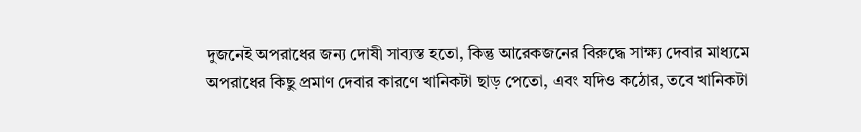দুজনেই অপরাধের জন্য দোষী সাব্যস্ত হতো, কিন্তু আরেকজনের বিরুদ্ধে সাক্ষ্য দেবার মাধ্যমে অপরাধের কিছু প্রমাণ দেবার কারণে খানিকটা ছাড় পেতো, এবং যদিও কঠোর, তবে খানিকটা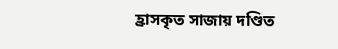হ্রাসকৃত সাজায় দণ্ডিত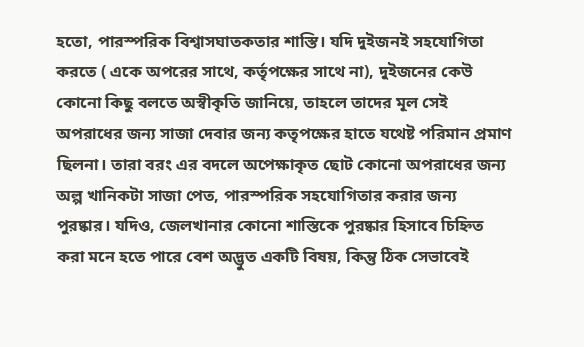হতো, পারস্পরিক বিশ্বাসঘাতকতার শাস্তি। যদি দুইজনই সহযোগিতা করতে ( একে অপরের সাথে, কর্তৃপক্ষের সাথে না), দুইজনের কেউ কোনো কিছু বলতে অস্বীকৃতি জানিয়ে, তাহলে তাদের মূল সেই অপরাধের জন্য সাজা দেবার জন্য কতৃপক্ষের হাতে যথেষ্ট পরিমান প্রমাণ ছিলনা। তারা বরং এর বদলে অপেক্ষাকৃত ছোট কোনো অপরাধের জন্য অল্প খানিকটা সাজা পেত, পারস্পরিক সহযোগিতার করার জন্য পুরষ্কার। যদিও, জেলখানার কোনো শাস্তিকে পুরষ্কার হিসাবে চিহ্নিত করা মনে হতে পারে বেশ অদ্ভুত একটি বিষয়, কিন্তু ঠিক সেভাবেই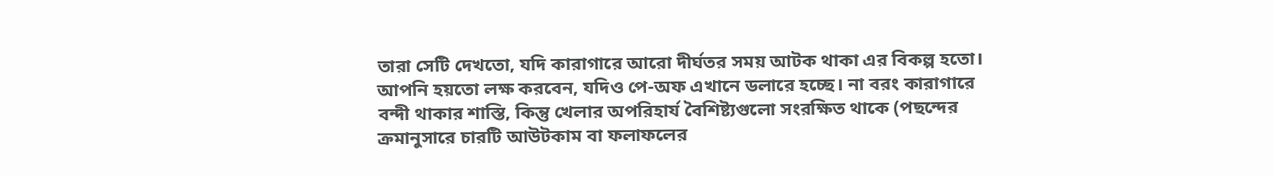তারা সেটি দেখতো, যদি কারাগারে আরো দীর্ঘতর সময় আটক থাকা এর বিকল্প হতো। আপনি হয়তো লক্ষ করবেন, যদিও পে-অফ এখানে ডলারে হচ্ছে। না বরং কারাগারে বন্দী থাকার শাস্তি, কিন্তু খেলার অপরিহার্য বৈশিষ্ট্যগুলো সংরক্ষিত থাকে (পছন্দের ক্রমানুসারে চারটি আউটকাম বা ফলাফলের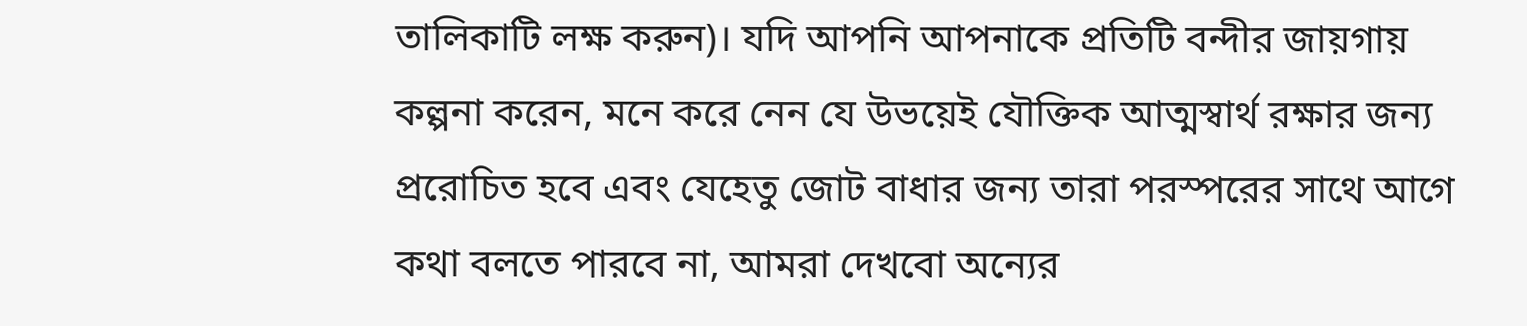তালিকাটি লক্ষ করুন)। যদি আপনি আপনাকে প্রতিটি বন্দীর জায়গায় কল্পনা করেন, মনে করে নেন যে উভয়েই যৌক্তিক আত্মস্বার্থ রক্ষার জন্য প্ররোচিত হবে এবং যেহেতু জোট বাধার জন্য তারা পরস্পরের সাথে আগে কথা বলতে পারবে না, আমরা দেখবো অন্যের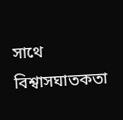সাথে বিশ্বাসঘাতকতা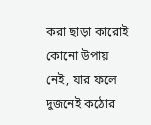করা ছাড়া কারোই কোনো উপায় নেই, যার ফলে দুজনেই কঠোর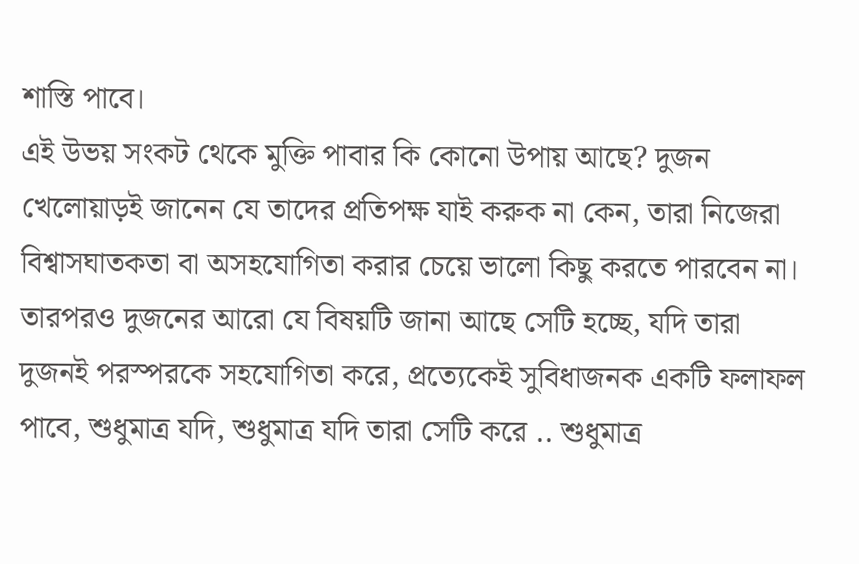শাস্তি পাবে।
এই উভয় সংকট থেকে মুক্তি পাবার কি কোনো উপায় আছে? দুজন খেলোয়াড়ই জানেন যে তাদের প্রতিপক্ষ যাই করুক না কেন, তারা নিজেরা বিশ্বাসঘাতকতা বা অসহযোগিতা করার চেয়ে ভালো কিছু করতে পারবেন না। তারপরও দুজনের আরো যে বিষয়টি জানা আছে সেটি হচ্ছে, যদি তারা দুজনই পরস্পরকে সহযোগিতা করে, প্রত্যেকেই সুবিধাজনক একটি ফলাফল পাবে, শুধুমাত্র যদি, শুধুমাত্র যদি তারা সেটি করে .. শুধুমাত্র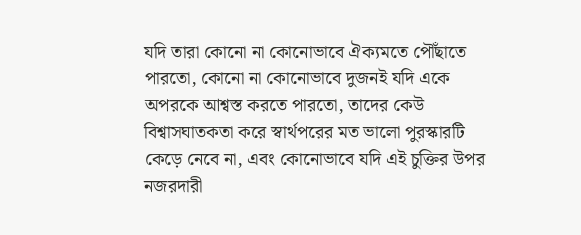যদি তারা কোনো না কোনোভাবে ঐক্যমতে পৌঁছাতে পারতো, কোনো না কোনোভাবে দুজনই যদি একে অপরকে আশ্বস্ত করতে পারতো, তাদের কেউ বিশ্বাসঘাতকতা করে স্বার্থপরের মত ভালো পুরস্কারটি কেড়ে নেবে না, এবং কোনোভাবে যদি এই চুক্তির উপর নজরদারী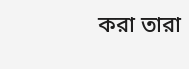করা তারা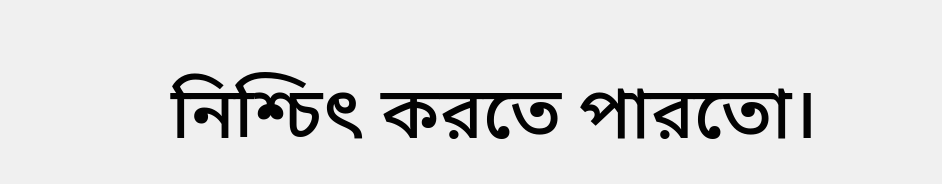নিশ্চিৎ করতে পারতো।